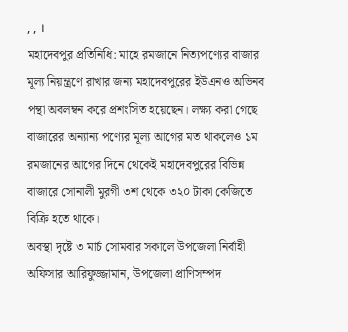, , ।
মহাদেবপুর প্রতিনিধি: মাহে রমজানে নিত্যপণ্যের বাজার মূল্য নিয়ন্ত্রণে রাখার জন্য মহাদেবপুরের ইউএনও অভিনব পন্থা অবলম্বন করে প্রশংসিত হয়েছেন। লক্ষ্য করা গেছে বাজারের অন্যান্য পণ্যের মূল্য আগের মত থাকলেও ১ম রমজানের আগের দিনে থেকেই মহাদেবপুরের বিভিন্ন বাজারে সোনালী মুরগী ৩শ থেকে ৩২০ টাকা কেজিতে বিক্রি হতে থাকে।
অবস্থা দৃষ্টে ৩ মার্চ সোমবার সকালে উপজেলা নির্বাহী অফিসার আরিফুজ্জামান, উপজেলা প্রাণিসম্পদ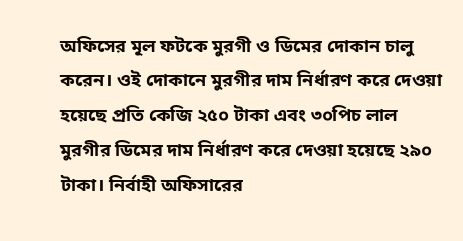অফিসের মূল ফটকে মুরগী ও ডিমের দোকান চালু করেন। ওই দোকানে মুরগীর দাম নির্ধারণ করে দেওয়া হয়েছে প্রতি কেজি ২৫০ টাকা এবং ৩০পিচ লাল মুরগীর ডিমের দাম নির্ধারণ করে দেওয়া হয়েছে ২৯০ টাকা। নির্বাহী অফিসারের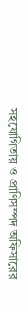সহযোগিতায় ও প্রাণিসম্পদ অফিসারের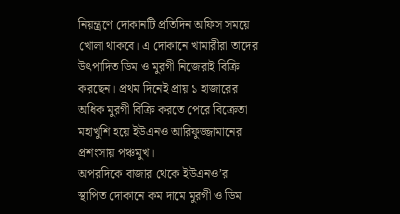নিয়ন্ত্রণে দোকানটি প্রতিদিন অফিস সময়ে খোলা থাকবে। এ দোকানে খামারীরা তাদের উৎপাদিত ডিম ও মুরগী নিজেরাই বিক্রি করছেন। প্রথম দিনেই প্রায় ১ হাজারের অধিক মুরগী বিক্রি করতে পেরে বিক্রেতা মহাখুশি হয়ে ইউএনও আরিফুজ্জামানের প্রশংসায় পঞ্চমুখ।
অপরদিকে বাজার থেকে ইউএনও’র স্থাপিত দোকানে কম দামে মুরগী ও ডিম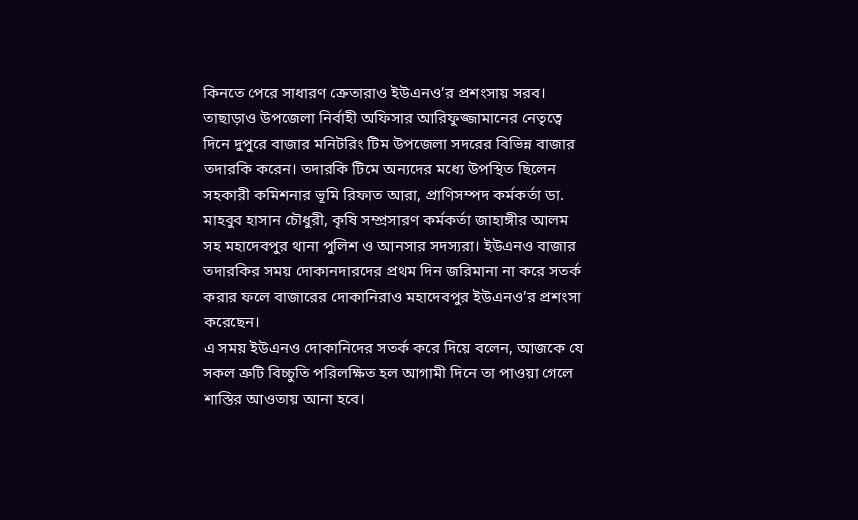কিনতে পেরে সাধারণ ক্রেতারাও ইউএনও’র প্রশংসায় সরব।
তাছাড়াও উপজেলা নির্বাহী অফিসার আরিফুজ্জামানের নেতৃত্বে দিনে দুপুরে বাজার মনিটরিং টিম উপজেলা সদরের বিভিন্ন বাজার তদারকি করেন। তদারকি টিমে অন্যদের মধ্যে উপস্থিত ছিলেন সহকারী কমিশনার ভূমি রিফাত আরা, প্রাণিসম্পদ কর্মকর্তা ডা. মাহবুব হাসান চৌধুরী, কৃষি সম্প্রসারণ কর্মকর্তা জাহাঙ্গীর আলম সহ মহাদেবপুর থানা পুলিশ ও আনসার সদস্যরা। ইউএনও বাজার তদারকির সময় দোকানদারদের প্রথম দিন জরিমানা না করে সতর্ক করার ফলে বাজারের দোকানিরাও মহাদেবপুর ইউএনও’র প্রশংসা করেছেন।
এ সময় ইউএনও দোকানিদের সতর্ক করে দিয়ে বলেন, আজকে যে সকল ত্রুটি বিচ্চুতি পরিলক্ষিত হল আগামী দিনে তা পাওয়া গেলে শাস্তির আওতায় আনা হবে।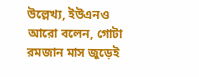উল্লেখ্য, ইউএনও আরো বলেন, গোটা রমজান মাস জুড়েই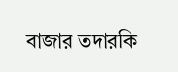বাজার তদারকি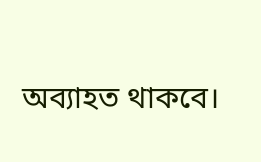অব্যাহত থাকবে।